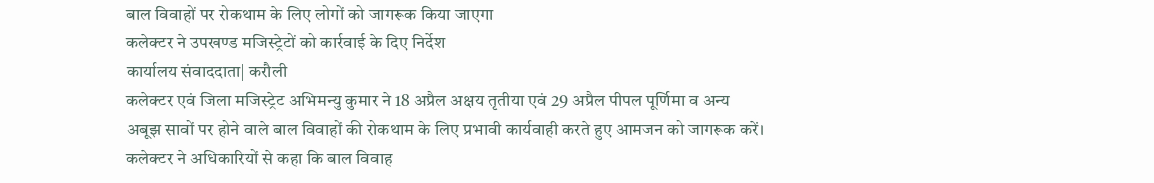बाल विवाहों पर रोकथाम के लिए लोगों को जागरूक किया जाएगा
कलेक्टर ने उपखण्ड मजिस्ट्रेटों को कार्रवाई के दिए निर्देश
कार्यालय संवाददाता| करौली
कलेक्टर एवं जिला मजिस्ट्रेट अभिमन्यु कुमार ने 18 अप्रैल अक्षय तृतीया एवं 29 अप्रैल पीपल पूर्णिमा व अन्य अबूझ सावों पर होने वाले बाल विवाहों की रोकथाम के लिए प्रभावी कार्यवाही करते हुए आमजन को जागरूक करें। कलेक्टर ने अधिकारियों से कहा कि बाल विवाह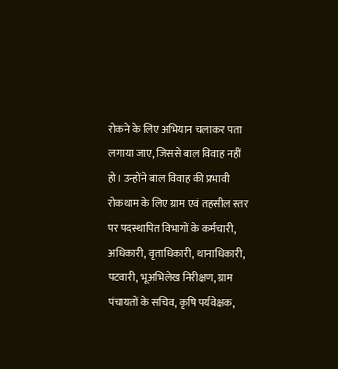रोकने के लिए अभियान चलाकर पता लगाया जाए, जिससे बाल विवाह नहीं हो। उन्होंने बाल विवाह की प्रभावी रोकथाम के लिए ग्राम एवं तहसील स्तर पर पदस्थापित विभागों के कर्मचारी, अधिकारी, वृताधिकारी, थानाधिकारी, पटवारी, भूअभिलेख निरीक्षण, ग्राम पंचायतों के सचिव, कृषि पर्यवेक्षक,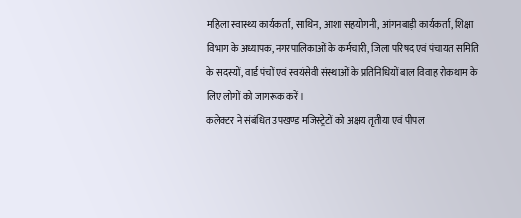महिला स्वास्थ्य कार्यकर्ता, साथिन, आशा सहयोगनी, आंगनबाड़ी कार्यकर्ता, शिक्षा विभाग के अध्यापक, नगरपालिकाओं के कर्मचारी, जिला परिषद एवं पंचायत समिति के सदस्यों, वार्ड पंचों एवं स्वयंसेवी संस्थाओं के प्रतिनिधियों बाल विवाह रोकथाम के लिए लोगों को जागरूक करें।
कलेक्टर ने संबंधित उपखण्ड मजिस्ट्रेटों को अक्षय तृतीया एवं पीपल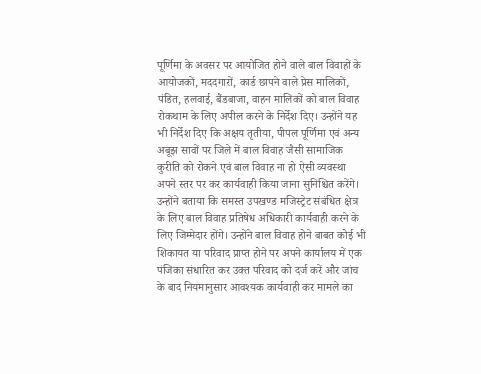पूर्णिमा के अवसर पर आयोजित होने वाले बाल विवाहों के आयोजकों, मददगारों, कार्ड छापने वाले प्रेस मालिकों, पंडित, हलवाई, बैंडबाजा, वाहन मालिकों को बाल विवाह रोकथाम के लिए अपील करने के निर्देश दिए। उन्होंने यह भी निर्देश दिए कि अक्षय तृतीया, पीपल पूर्णिमा एवं अन्य अबूझ सावों पर जिले में बाल विवाह जैसी सामाजिक कुरीति को रोकने एवं बाल विवाह ना हो ऐसी व्यवस्था अपने स्तर पर कर कार्यवाही किया जाना सुनिश्चित करेंगे। उन्होंने बताया कि समस्त उपखण्ड मजिस्ट्रेट संबंधित क्षेत्र के लिए बाल विवाह प्रतिषेध अधिकारी कार्यवाही करने के लिए जिम्मेदार होंगे। उन्होंने बाल विवाह होने बाबत कोई भी शिकायत या परिवाद प्राप्त होने पर अपने कार्यालय में एक पंजिका संधारित कर उक्त परिवाद को दर्ज करें और जांच के बाद नियमानुसार आवश्यक कार्यवाही कर मामले का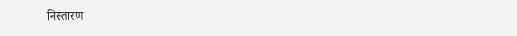निस्तारण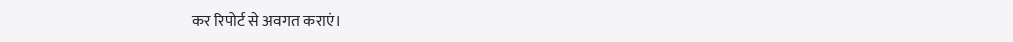कर रिपोर्ट से अवगत कराएं।